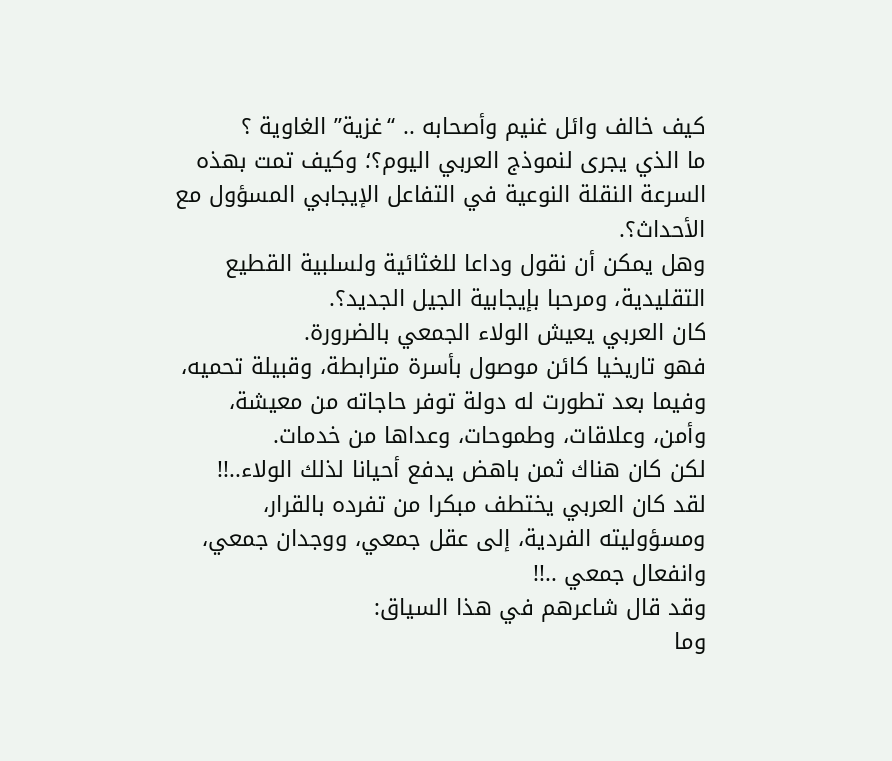كيف خالف وائل غنيم وأصحابه .. “غزية” الغاوية ؟
ما الذي يجرى لنموذج العربي اليوم؟؛ وكيف تمت بهذه السرعة النقلة النوعية في التفاعل الإيجابي المسؤول مع الأحداث؟.
وهل يمكن أن نقول وداعا للغثائية ولسلبية القطيع التقليدية، ومرحبا بإيجابية الجيل الجديد؟.
كان العربي يعيش الولاء الجمعي بالضرورة.
فهو تاريخيا كائن موصول بأسرة مترابطة، وقبيلة تحميه، وفيما بعد تطورت له دولة توفر حاجاته من معيشة، وأمن، وعلاقات، وطموحات، وعداها من خدمات.
لكن كان هناك ثمن باهض يدفع أحيانا لذلك الولاء..!!
لقد كان العربي يختطف مبكرا من تفرده بالقرار، ومسؤوليته الفردية، إلى عقل جمعي، ووجدان جمعي، وانفعال جمعي ..!!
وقد قال شاعرهم في هذا السياق:
وما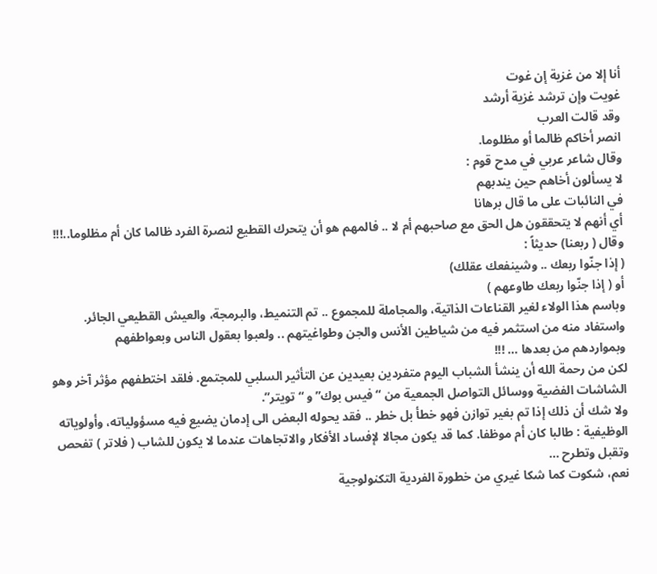أنا إلا من غزية إن غوت
غويت وإن ترشد غزية أرشد
وقد قالت العرب
انصر أخاكم ظالما أو مظلوما.
وقال شاعر عربي في مدح قوم :
لا يسألون أخاهم حين يندبهم
في النائبات على ما قال برهانا
أي أنهم لا يتحققون هل الحق مع صاحبهم أم لا .. فالمهم هو أن يتحرك القطيع لنصرة الفرد ظالما كان أم مظلوما..!!!
وقال ( ربعنا) حديثاً :
( إذا جنّوا ربعك .. وشينفعك عقلك)
أو ( إذا جنّوا ربعك طاوعهم )
وباسم هذا الولاء لغير القناعات الذاتية، والمجاملة للمجموع .. تم التنميط، والبرمجة، والعيش القطيعي الجائر.
واستفاد منه من استثمر فيه من شياطين الأنس والجن وطواغيتهم .. ولعبوا بعقول الناس وبعواطفهم
وبمواردهم من بعدها … !!!
لكن من رحمة الله أن ينشأ الشباب اليوم متفردين بعيدين عن التأثير السلبي للمجتمع. فلقد اختطفهم مؤثر آخر وهو الشاشات الفضية ووسائل التواصل الجمعية من “فيس بوك” و “تويتر”.
ولا شك أن ذلك إذا تم بغير توازن فهو خطأ بل خطر .. فقد يحوله البعض الى إدمان يضيع فيه مسؤولياته، وأولوياته الوظيفية : طالبا كان أم موظفا. كما قد يكون مجالا لإفساد الأفكار والاتجاهات عندما لا يكون للشاب ( فلاتر ) تفحص وتقبل وتطرح …
نعم، شكوت كما شكا غيري من خطورة الفردية التكنولوجية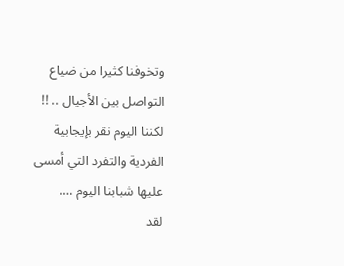وتخوفنا كثيرا من ضياع التواصل بين الأجيال .. !!
لكننا اليوم نقر بإيجابية الفردية والتفرد التي أمسى عليها شبابنا اليوم ….
لقد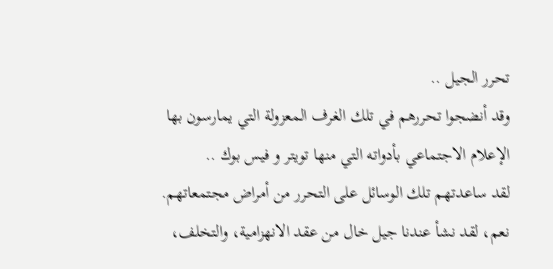تحرر الجيل ..
وقد أنضجوا تحررهم في تلك الغرف المعزولة التي يمارسون بها الإعلام الاجتماعي بأدواته التي منها تويتر و فيس بوك ..
لقد ساعدتهم تلك الوسائل على التحرر من أمراض مجتمعاتهم.
نعم، لقد نشأ عندنا جيل خال من عقد الانهزامية، والتخلف،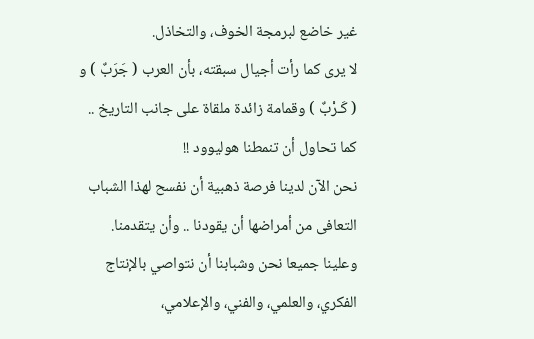غير خاضع لبرمجة الخوف، والتخاذل.
لا يرى كما رأت أجيال سبقته، بأن العرب ( جَرَبٌ ) و ( كَـرْبٌ ) وقمامة زائدة ملقاة على جانب التاريخ .. كما تحاول أن تنمطنا هوليوود !!
نحن الآن لدينا فرصة ذهبية أن نفسح لهذا الشباب التعافى من أمراضها أن يقودنا .. وأن يتقدمنا.
وعلينا جميعا نحن وشبابنا أن نتواصي بالإنتاج الفكري، والعلمي، والفني، والإعلامي،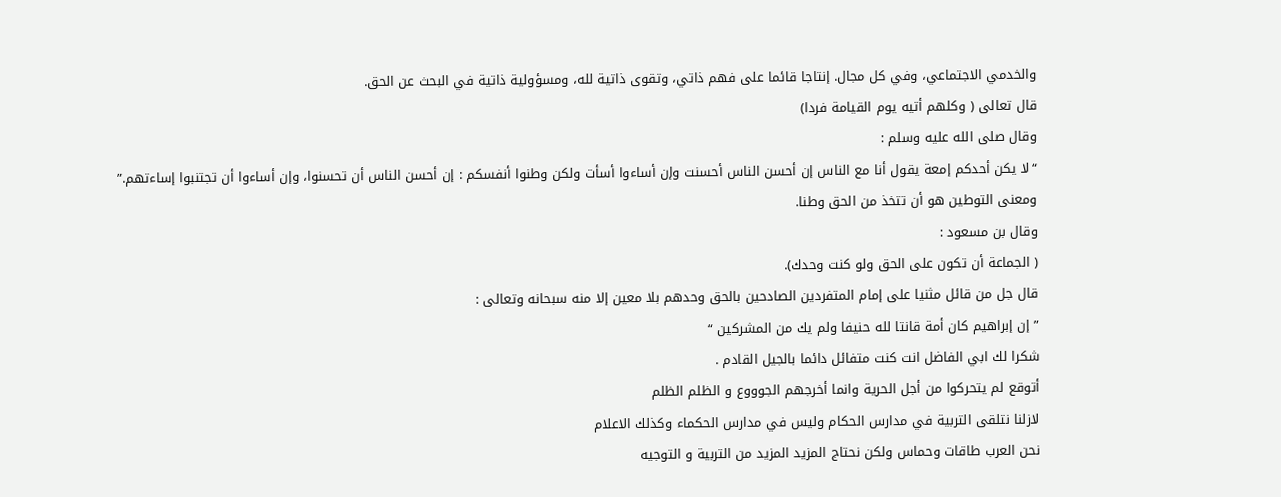والخدمي الاجتماعي، وفي كل مجال. إنتاجا قائما على فهم ذاتي، وتقوى ذاتية لله، ومسؤولية ذاتية في البحث عن الحق.
قال تعالى ( وكلهم أتيه يوم القيامة فردا)
وقال صلى الله عليه وسلم :
“لا يكن أحدكم إمعة يقول أنا مع الناس إن أحسن الناس أحسنت وإن أساءوا أسأت ولكن وطنوا أنفسكم : إن أحسن الناس أن تحسنوا، وإن أساءوا أن تجتنبوا إساءتهم.”
ومعنى التوطين هو أن تتخذ من الحق وطنا.
وقال بن مسعود :
( الجماعة أن تكون على الحق ولو كنت وحدك).
قال جل من قائل مثنيا على إمام المتفردين الصادحين بالحق وحدهم بلا معين إلا منه سبحانه وتعالى :
” إن إبراهيم كان أمة قانتا لله حنيفا ولم يك من المشركين “
شكرا لك ابي الفاضل انت كنت متفائل دائما بالجيل القادم .
أتوقع لم يتحركوا من أجل الحرية وانما أخرجهم الجوووع و الظلم الظلم
لازلنا نتلقى التربية في مدارس الحكام وليس في مدارس الحكماء وكذلك الاعلام
نحن العرب طاقات وحماس ولكن نحتاج المزيد المزيد من التربية و التوجيه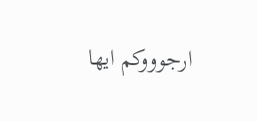ارجوووكم ايها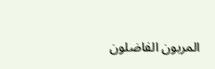المربون الفاضلون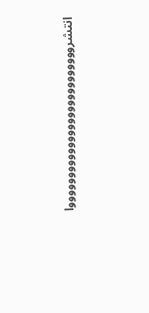انتشروووووووووووووووووووووووووووا